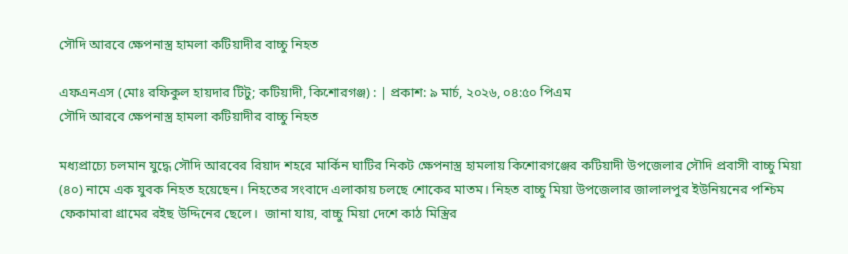সৌদি আরবে ক্ষেপনাস্ত্র হামলা কটিয়াদীর বাচ্চু নিহত

এফএনএস (মোঃ রফিকুল হায়দার টিটু; কটিয়াদী, কিশোরগঞ্জ) : | প্রকাশ: ৯ মার্চ, ২০২৬, ০৪:৫০ পিএম
সৌদি আরবে ক্ষেপনাস্ত্র হামলা কটিয়াদীর বাচ্চু নিহত

মধ্যপ্রাচ্যে চলমান যুদ্ধে সৌদি আরবের রিয়াদ শহরে মার্কিন ঘাটির নিকট ক্ষেপনাস্ত্র হামলায় কিশোরগঞ্জের কটিয়াদী উপজেলার সৌদি প্রবাসী বাচ্চু মিয়া (৪০) নামে এক যুবক নিহত হয়েছেন। নিহতের সংবাদে এলাকায় চলছে শোকের মাতম। নিহত বাচ্চু মিয়া উপজেলার জালালপুর ইউনিয়নের পশ্চিম ফেকামারা গ্রামের রইছ উদ্দিনের ছেলে।  জানা যায়, বাচ্চু মিয়া দেশে কাঠ মিস্ত্রির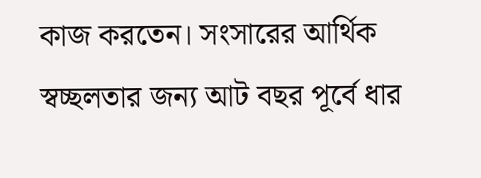কাজ করতেন। সংসারের আর্থিক স্বচ্ছলতার জন্য আট বছর পূর্বে ধার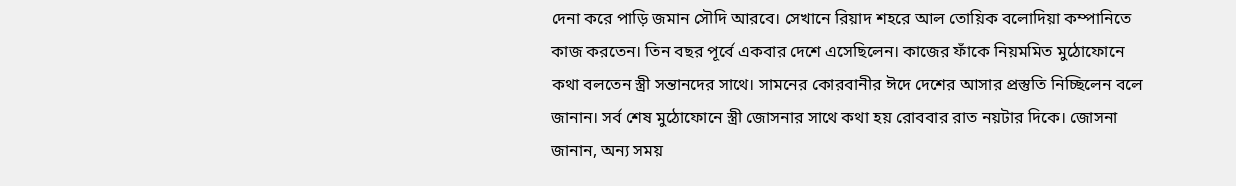দেনা করে পাড়ি জমান সৌদি আরবে। সেখানে রিয়াদ শহরে আল তোয়িক বলোদিয়া কম্পানিতে কাজ করতেন। তিন বছর পূর্বে একবার দেশে এসেছিলেন। কাজের ফাঁকে নিয়মমিত মুঠোফোনে কথা বলতেন স্ত্রী সন্তানদের সাথে। সামনের কোরবানীর ঈদে দেশের আসার প্রস্তুতি নিচ্ছিলেন বলে জানান। সর্ব শেষ মুঠোফোনে স্ত্রী জোসনার সাথে কথা হয় রোববার রাত নয়টার দিকে। জোসনা জানান, অন্য সময়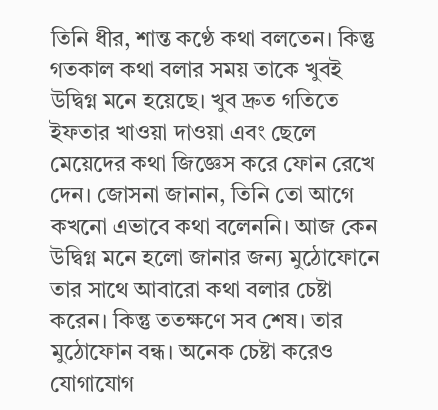তিনি ধীর, শান্ত কণ্ঠে কথা বলতেন। কিন্তু গতকাল কথা বলার সময় তাকে খুবই উদ্বিগ্ন মনে হয়েছে। খুব দ্রুত গতিতে ইফতার খাওয়া দাওয়া এবং ছেলে মেয়েদের কথা জিজ্ঞেস করে ফোন রেখে দেন। জোসনা জানান, তিনি তো আগে কখনো এভাবে কথা বলেননি। আজ কেন উদ্বিগ্ন মনে হলো জানার জন্য মুঠোফোনে তার সাথে আবারো কথা বলার চেষ্টা করেন। কিন্তু ততক্ষণে সব শেষ। তার মুঠোফোন বন্ধ। অনেক চেষ্টা করেও যোগাযোগ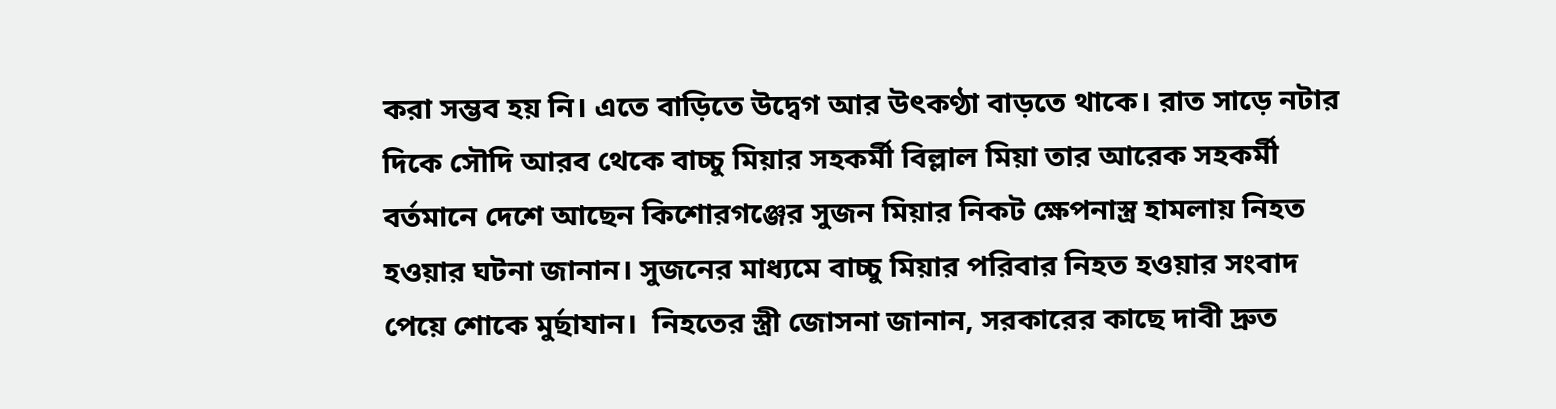করা সম্ভব হয় নি। এতে বাড়িতে উদ্বেগ আর উৎকণ্ঠা বাড়তে থাকে। রাত সাড়ে নটার দিকে সৌদি আরব থেকে বাচ্চু মিয়ার সহকর্মী বিল্লাল মিয়া তার আরেক সহকর্মী বর্তমানে দেশে আছেন কিশোরগঞ্জের সুজন মিয়ার নিকট ক্ষেপনাস্ত্র হামলায় নিহত হওয়ার ঘটনা জানান। সুজনের মাধ্যমে বাচ্চু মিয়ার পরিবার নিহত হওয়ার সংবাদ পেয়ে শোকে মুর্ছাযান।  নিহতের স্ত্রী জোসনা জানান, সরকারের কাছে দাবী দ্রুত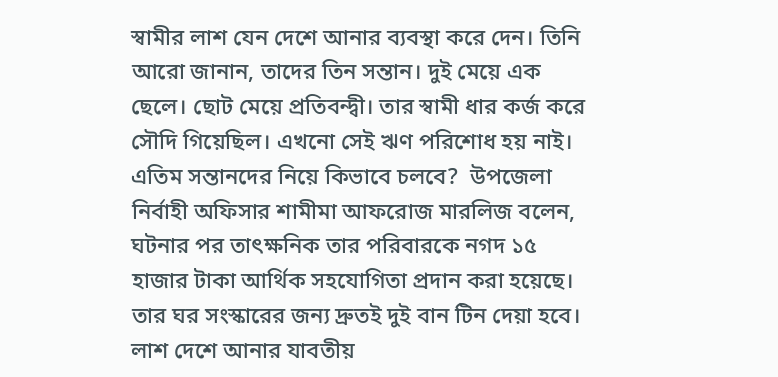স্বামীর লাশ যেন দেশে আনার ব্যবস্থা করে দেন। তিনি আরো জানান, তাদের তিন সন্তান। দুই মেয়ে এক ছেলে। ছোট মেয়ে প্রতিবন্দ্বী। তার স্বামী ধার কর্জ করে সৌদি গিয়েছিল। এখনো সেই ঋণ পরিশোধ হয় নাই। এতিম সন্তানদের নিয়ে কিভাবে চলবে?  উপজেলা নির্বাহী অফিসার শামীমা আফরোজ মারলিজ বলেন, ঘটনার পর তাৎক্ষনিক তার পরিবারকে নগদ ১৫ হাজার টাকা আর্থিক সহযোগিতা প্রদান করা হয়েছে। তার ঘর সংস্কারের জন্য দ্রুতই দুই বান টিন দেয়া হবে। লাশ দেশে আনার যাবতীয়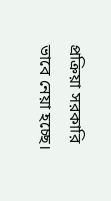প্রক্রিয়া সরকারি ভাবে নেয়া হচ্ছে।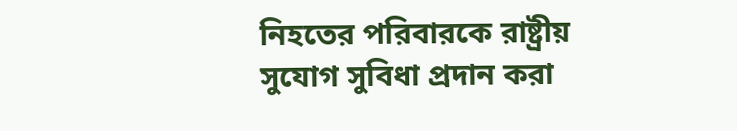নিহতের পরিবারকে রাষ্ট্রীয় সুযোগ সুবিধা প্রদান করা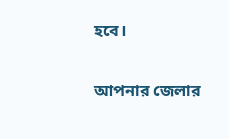হবে।

আপনার জেলার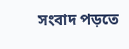সংবাদ পড়তে